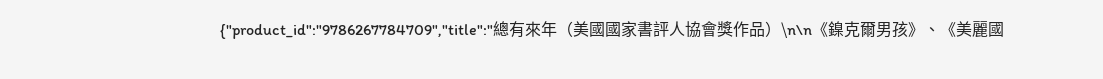{"product_id":"9786267784709","title":"總有來年（美國國家書評人協會獎作品）\n\n《鎳克爾男孩》、《美麗國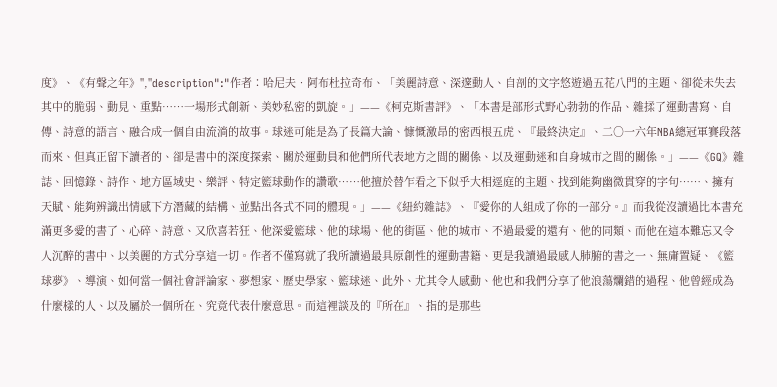度》、《有聲之年》","description":"作者：哈尼夫•阿布杜拉奇布、「美麗詩意、深邃動人、自剖的文字悠遊過五花八門的主題、卻從未失去其中的脆弱、動見、重點……一場形式創新、美妙私密的凱旋。」——《柯克斯書評》、「本書是部形式野心勃勃的作品、雜揉了運動書寫、自傳、詩意的語言、融合成一個自由流淌的故事。球迷可能是為了長篇大論、慷慨激昂的密西根五虎、『最終決定』、二○一六年NBA總冠軍賽段落而來、但真正留下讀者的、卻是書中的深度探索、關於運動員和他們所代表地方之間的關係、以及運動迷和自身城市之間的關係。」——《GQ》雜誌、回憶錄、詩作、地方區域史、樂評、特定籃球動作的讚歌……他擅於替乍看之下似乎大相逕庭的主題、找到能夠幽微貫穿的字句……、擁有天賦、能夠辨識出情感下方潛藏的結構、並點出各式不同的體現。」——《紐約雜誌》、『愛你的人組成了你的一部分。』而我從沒讀過比本書充滿更多愛的書了、心碎、詩意、又欣喜若狂、他深愛籃球、他的球場、他的街區、他的城市、不過最愛的還有、他的同類、而他在這本難忘又令人沉醉的書中、以美麗的方式分享這一切。作者不僅寫就了我所讀過最具原創性的運動書籍、更是我讀過最感人肺腑的書之一、無庸置疑、《籃球夢》、導演、如何當一個社會評論家、夢想家、歷史學家、籃球迷、此外、尤其令人感動、他也和我們分享了他浪蕩爛錯的過程、他曾經成為什麼樣的人、以及屬於一個所在、究竟代表什麼意思。而這裡談及的『所在』、指的是那些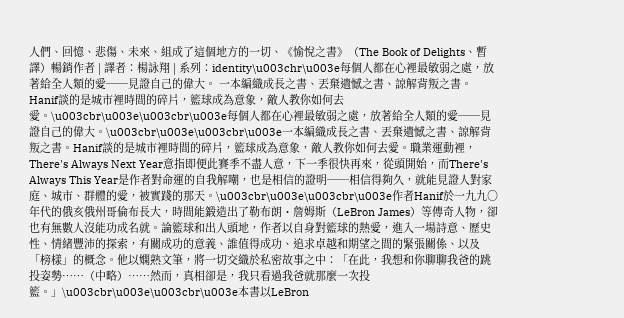人們、回憶、悲傷、未來、組成了這個地方的一切、《愉悅之書》（The Book of Delights、暫譯）暢銷作者 | 譯者：楊詠翔 | 系列：identity\u003chr\u003e每個人都在心裡最敏弱之處，放著給全人類的愛──見證自己的偉大。 一本編織成長之書、丟棄遺憾之書、諒解背叛之書。Hanif談的是城市裡時間的碎片，籃球成為意象，敵人教你如何去愛。\u003cbr\u003e\u003cbr\u003e每個人都在心裡最敏弱之處，放著給全人類的愛──見證自己的偉大。\u003cbr\u003e\u003cbr\u003e一本編織成長之書、丟棄遺憾之書、諒解背叛之書。Hanif談的是城市裡時間的碎片，籃球成為意象，敵人教你如何去愛。職業運動裡，There's Always Next Year意指即便此賽季不盡人意，下一季很快再來，從頭開始，而There's Always This Year是作者對命運的自我解嘲，也是相信的證明──相信得夠久，就能見證人對家庭、城市、群體的愛，被實踐的那天。\u003cbr\u003e\u003cbr\u003e作者Hanif於一九九○年代的俄亥俄州哥倫布長大，時間能鍛造出了勒布朗・詹姆斯（LeBron James）等傳奇人物，卻也有無數人沒能功成名就。論籃球和出人頭地，作者以自身對籃球的熱愛，進入一場詩意、歷史性、情緒豐沛的探索，有關成功的意義、誰值得成功、追求卓越和期望之間的緊張關係、以及「榜樣」的概念。他以嫻熟文筆，將一切交織於私密故事之中：「在此，我想和你聊聊我爸的跳投姿勢……（中略）……然而，真相卻是，我只看過我爸就那麼一次投籃。」\u003cbr\u003e\u003cbr\u003e本書以LeBron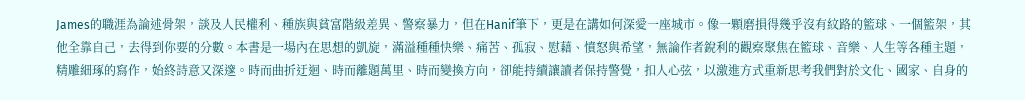James的職涯為論述骨架，談及人民權利、種族與貧富階級差異、警察暴力，但在Hanif筆下，更是在講如何深愛一座城市。像一顆磨損得幾乎沒有紋路的籃球、一個籃架，其他全靠自己，去得到你要的分數。本書是一場內在思想的凱旋，滿溢種種快樂、痛苦、孤寂、慰藉、憤怒與希望，無論作者銳利的觀察聚焦在籃球、音樂、人生等各種主題，精雕細琢的寫作，始終詩意又深邃。時而曲折迂迴、時而離題萬里、時而變換方向，卻能持續讓讀者保持警覺，扣人心弦，以激進方式重新思考我們對於文化、國家、自身的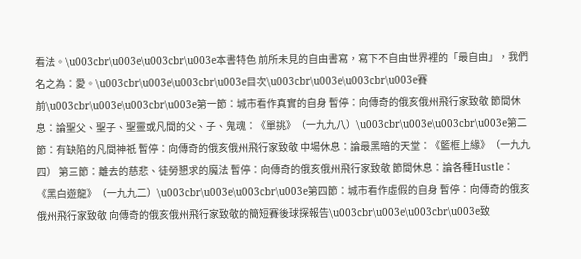看法。\u003cbr\u003e\u003cbr\u003e本書特色 前所未見的自由書寫，寫下不自由世界裡的「最自由」，我們名之為：愛。\u003cbr\u003e\u003cbr\u003e目次\u003cbr\u003e\u003cbr\u003e賽前\u003cbr\u003e\u003cbr\u003e第一節：城市看作真實的自身 暫停：向傳奇的俄亥俄州飛行家致敬 節間休息：論聖父、聖子、聖靈或凡間的父、子、鬼魂：《單挑》（一九九八）\u003cbr\u003e\u003cbr\u003e第二節：有缺陷的凡間神祇 暫停：向傳奇的俄亥俄州飛行家致敬 中場休息：論最黑暗的天堂：《籃框上緣》（一九九四） 第三節：離去的慈悲、徒勞懇求的魔法 暫停：向傳奇的俄亥俄州飛行家致敬 節間休息：論各種Hustle：《黑白遊龍》（一九九二）\u003cbr\u003e\u003cbr\u003e第四節：城市看作虛假的自身 暫停：向傳奇的俄亥俄州飛行家致敬 向傳奇的俄亥俄州飛行家致敬的簡短賽後球探報告\u003cbr\u003e\u003cbr\u003e致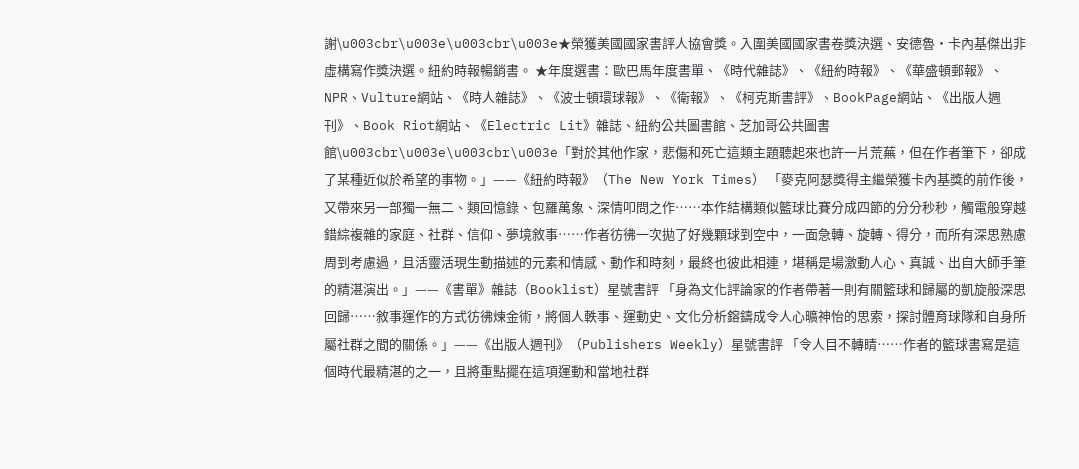謝\u003cbr\u003e\u003cbr\u003e★榮獲美國國家書評人協會獎。入圍美國國家書卷獎決選、安德魯・卡內基傑出非虛構寫作獎決選。紐約時報暢銷書。 ★年度選書：歐巴馬年度書單、《時代雜誌》、《紐約時報》、《華盛頓郵報》、NPR、Vulture網站、《時人雜誌》、《波士頓環球報》、《衛報》、《柯克斯書評》、BookPage網站、《出版人週刊》、Book Riot網站、《Electric Lit》雜誌、紐約公共圖書館、芝加哥公共圖書館\u003cbr\u003e\u003cbr\u003e「對於其他作家，悲傷和死亡這類主題聽起來也許一片荒蕪，但在作者筆下，卻成了某種近似於希望的事物。」——《紐約時報》（The New York Times） 「麥克阿瑟獎得主繼榮獲卡內基獎的前作後，又帶來另一部獨一無二、類回憶錄、包羅萬象、深情叩問之作……本作結構類似籃球比賽分成四節的分分秒秒，觸電般穿越錯綜複雜的家庭、社群、信仰、夢境敘事……作者彷彿一次拋了好幾顆球到空中，一面急轉、旋轉、得分，而所有深思熟慮周到考慮過，且活靈活現生動描述的元素和情感、動作和時刻，最終也彼此相連，堪稱是場激動人心、真誠、出自大師手筆的精湛演出。」——《書單》雜誌（Booklist）星號書評 「身為文化評論家的作者帶著一則有關籃球和歸屬的凱旋般深思回歸……敘事運作的方式彷彿煉金術，將個人軼事、運動史、文化分析鎔鑄成令人心曠神怡的思索，探討體育球隊和自身所屬社群之間的關係。」——《出版人週刊》（Publishers Weekly）星號書評 「令人目不轉睛……作者的籃球書寫是這個時代最精湛的之一，且將重點擺在這項運動和當地社群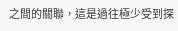之間的關聯，這是過往極少受到探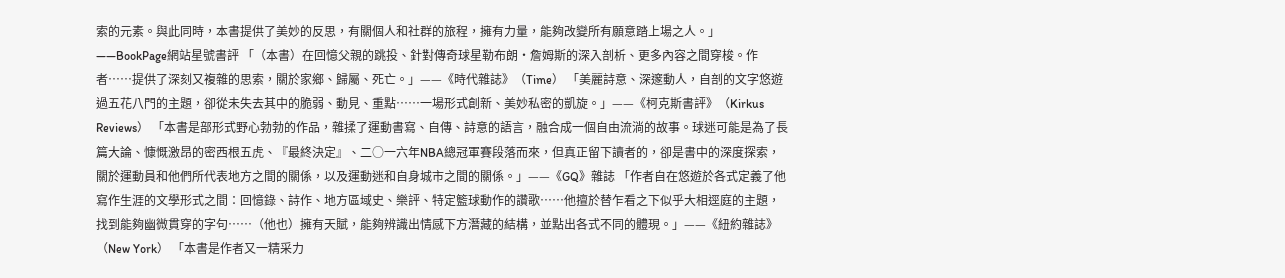索的元素。與此同時，本書提供了美妙的反思，有關個人和社群的旅程，擁有力量，能夠改變所有願意踏上場之人。」——BookPage網站星號書評 「（本書）在回憶父親的跳投、針對傳奇球星勒布朗・詹姆斯的深入剖析、更多內容之間穿梭。作者……提供了深刻又複雜的思索，關於家鄉、歸屬、死亡。」——《時代雜誌》（Time） 「美麗詩意、深邃動人，自剖的文字悠遊過五花八門的主題，卻從未失去其中的脆弱、動見、重點……一場形式創新、美妙私密的凱旋。」——《柯克斯書評》（Kirkus Reviews） 「本書是部形式野心勃勃的作品，雜揉了運動書寫、自傳、詩意的語言，融合成一個自由流淌的故事。球迷可能是為了長篇大論、慷慨激昂的密西根五虎、『最終決定』、二○一六年NBA總冠軍賽段落而來，但真正留下讀者的，卻是書中的深度探索，關於運動員和他們所代表地方之間的關係，以及運動迷和自身城市之間的關係。」——《GQ》雜誌 「作者自在悠遊於各式定義了他寫作生涯的文學形式之間：回憶錄、詩作、地方區域史、樂評、特定籃球動作的讚歌……他擅於替乍看之下似乎大相逕庭的主題，找到能夠幽微貫穿的字句……（他也）擁有天賦，能夠辨識出情感下方潛藏的結構，並點出各式不同的體現。」——《紐約雜誌》（New York） 「本書是作者又一精采力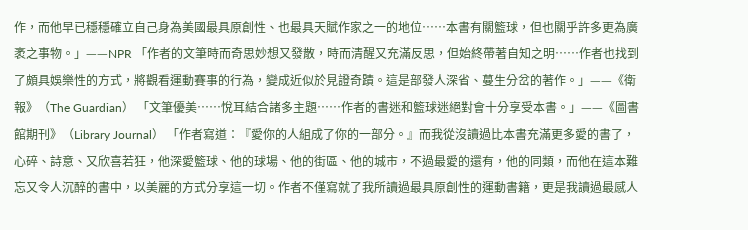作，而他早已穩穩確立自己身為美國最具原創性、也最具天賦作家之一的地位……本書有關籃球，但也關乎許多更為廣袤之事物。」——NPR 「作者的文筆時而奇思妙想又發散，時而清醒又充滿反思，但始終帶著自知之明……作者也找到了頗具娛樂性的方式，將觀看運動賽事的行為，變成近似於見證奇蹟。這是部發人深省、蔓生分岔的著作。」——《衛報》（The Guardian） 「文筆優美……悅耳結合諸多主題……作者的書迷和籃球迷絕對會十分享受本書。」——《圖書館期刊》（Library Journal） 「作者寫道：『愛你的人組成了你的一部分。』而我從沒讀過比本書充滿更多愛的書了，心碎、詩意、又欣喜若狂，他深愛籃球、他的球場、他的街區、他的城市，不過最愛的還有，他的同類，而他在這本難忘又令人沉醉的書中，以美麗的方式分享這一切。作者不僅寫就了我所讀過最具原創性的運動書籍，更是我讀過最感人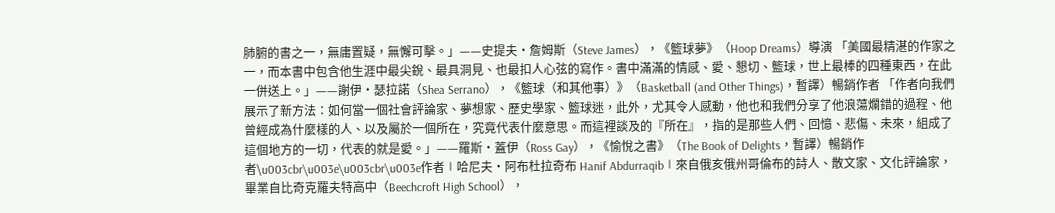肺腑的書之一，無庸置疑，無懈可擊。」——史提夫・詹姆斯（Steve James），《籃球夢》（Hoop Dreams）導演 「美國最精湛的作家之一，而本書中包含他生涯中最尖銳、最具洞見、也最扣人心弦的寫作。書中滿滿的情感、愛、懇切、籃球，世上最棒的四種東西，在此一併送上。」——謝伊・瑟拉諾（Shea Serrano），《籃球（和其他事）》（Basketball (and Other Things)，暫譯）暢銷作者 「作者向我們展示了新方法：如何當一個社會評論家、夢想家、歷史學家、籃球迷，此外，尤其令人感動，他也和我們分享了他浪蕩爛錯的過程、他曾經成為什麼樣的人、以及屬於一個所在，究竟代表什麼意思。而這裡談及的『所在』，指的是那些人們、回憶、悲傷、未來，組成了這個地方的一切，代表的就是愛。」——羅斯・蓋伊（Ross Gay），《愉悅之書》（The Book of Delights，暫譯）暢銷作者\u003cbr\u003e\u003cbr\u003e作者∣哈尼夫‧阿布杜拉奇布 Hanif Abdurraqib∣來自俄亥俄州哥倫布的詩人、散文家、文化評論家，畢業自比奇克羅夫特高中（Beechcroft High School），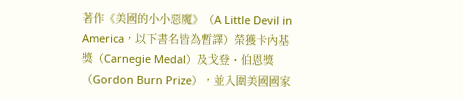著作《美國的小小惡魔》（A Little Devil in America，以下書名皆為暫譯）榮獲卡內基獎（Carnegie Medal）及戈登・伯恩獎（Gordon Burn Prize），並入圍美國國家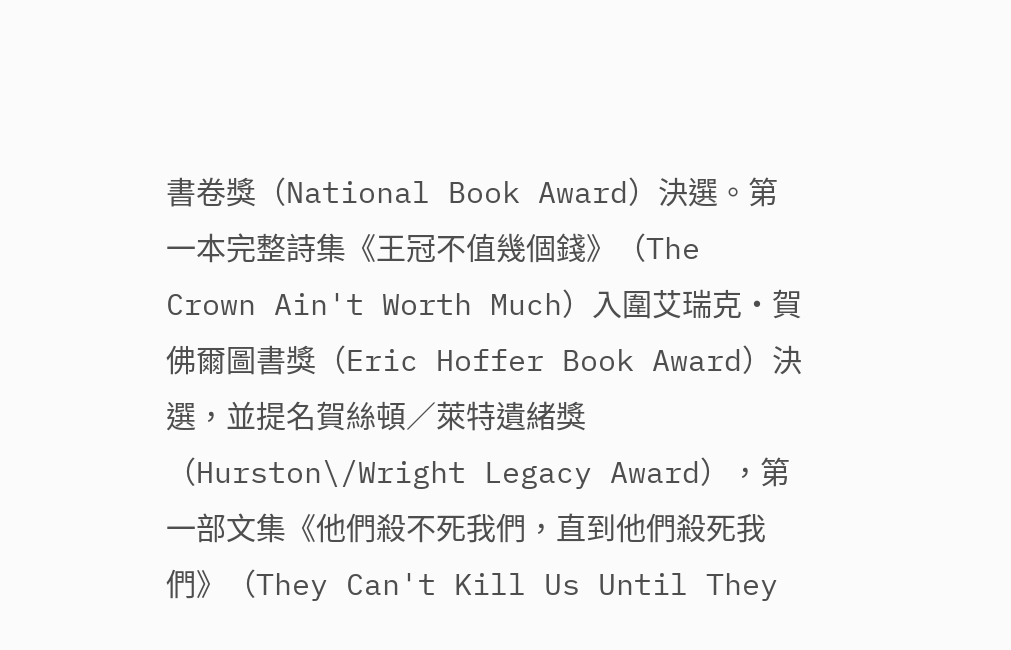書卷獎（National Book Award）決選。第一本完整詩集《王冠不值幾個錢》（The Crown Ain't Worth Much）入圍艾瑞克・賀佛爾圖書獎（Eric Hoffer Book Award）決選，並提名賀絲頓／萊特遺緒獎（Hurston\/Wright Legacy Award），第一部文集《他們殺不死我們，直到他們殺死我們》（They Can't Kill Us Until They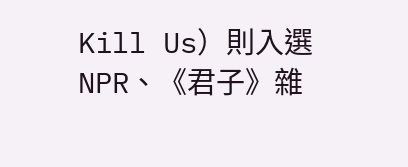Kill Us）則入選NPR、《君子》雜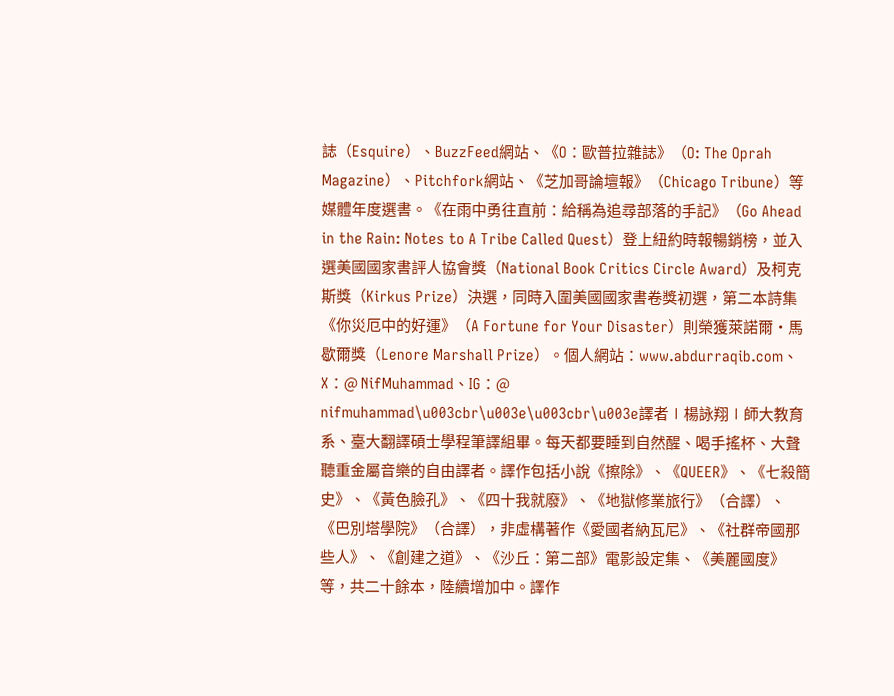誌（Esquire）、BuzzFeed網站、《O：歐普拉雜誌》（O: The Oprah Magazine）、Pitchfork網站、《芝加哥論壇報》（Chicago Tribune）等媒體年度選書。《在雨中勇往直前：給稱為追尋部落的手記》（Go Ahead in the Rain: Notes to A Tribe Called Quest）登上紐約時報暢銷榜，並入選美國國家書評人協會獎（National Book Critics Circle Award）及柯克斯獎（Kirkus Prize）決選，同時入圍美國國家書卷獎初選，第二本詩集《你災厄中的好運》（A Fortune for Your Disaster）則榮獲萊諾爾・馬歇爾獎（Lenore Marshall Prize）。個人網站：www.abdurraqib.com、X：@ NifMuhammad、IG：@ nifmuhammad\u003cbr\u003e\u003cbr\u003e譯者∣楊詠翔∣師大教育系、臺大翻譯碩士學程筆譯組畢。每天都要睡到自然醒、喝手搖杯、大聲聽重金屬音樂的自由譯者。譯作包括小說《擦除》、《QUEER》、《七殺簡史》、《黃色臉孔》、《四十我就廢》、《地獄修業旅行》（合譯）、《巴別塔學院》（合譯），非虛構著作《愛國者納瓦尼》、《社群帝國那些人》、《創建之道》、《沙丘：第二部》電影設定集、《美麗國度》等，共二十餘本，陸續增加中。譯作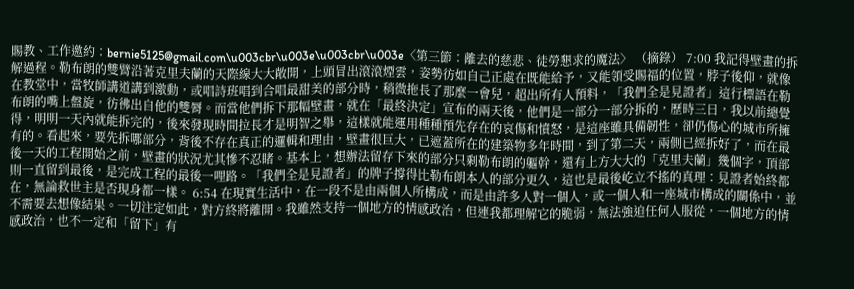賜教、工作邀約：bernie5125@gmail.com\u003cbr\u003e\u003cbr\u003e〈第三節：離去的慈悲、徒勞懇求的魔法〉 （摘錄） 7:00 我記得壁畫的拆解過程。勒布朗的雙臂沿著克里夫蘭的天際線大大敞開，上頭冒出滾滾煙雲，姿勢彷如自己正處在既能給予，又能領受賜福的位置，脖子後仰，就像在教堂中，當牧師講道講到激動，或唱詩班唱到合唱最甜美的部分時，稍微拖長了那麼一會兒，超出所有人預料，「我們全是見證者」這行標語在勒布朗的嘴上盤旋，彷彿出自他的雙脣。而當他們拆下那幅壁畫，就在「最終決定」宣布的兩天後，他們是一部分一部分拆的，歷時三日，我以前總覺得，明明一天內就能拆完的，後來發現時間拉長才是明智之舉，這樣就能運用種種預先存在的哀傷和憤怒，是這座雖具備韌性，卻仍傷心的城市所擁有的。看起來，要先拆哪部分，背後不存在真正的邏輯和理由，壁畫很巨大，已遮蓋所在的建築物多年時間，到了第二天，兩側已經拆好了，而在最後一天的工程開始之前，壁畫的狀況尤其慘不忍睹。基本上，想辦法留存下來的部分只剩勒布朗的軀幹，還有上方大大的「克里夫蘭」幾個字，頂部則一直留到最後，是完成工程的最後一哩路。「我們全是見證者」的牌子撐得比勒布朗本人的部分更久，這也是最後屹立不搖的真理：見證者始終都在，無論救世主是否現身都一樣。 6:54 在現實生活中，在一段不是由兩個人所構成，而是由許多人對一個人，或一個人和一座城市構成的關係中，並不需要去想像結果。一切注定如此，對方終將離開。我雖然支持一個地方的情感政治，但連我都理解它的脆弱，無法強迫任何人服從，一個地方的情感政治，也不一定和「留下」有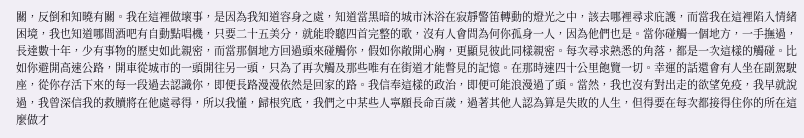關，反倒和知曉有關。我在這裡做壞事，是因為我知道容身之處，知道當黑暗的城市沐浴在寂靜警笛轉動的燈光之中，該去哪裡尋求庇護，而當我在這裡陷入情緒困境，我也知道哪間酒吧有自動點唱機，只要二十五美分，就能聆聽四首完整的歌，沒有人會問為何你孤身一人，因為他們也是。當你碰觸一個地方，一手撫過，長達數十年，少有事物的歷史如此親密，而當那個地方回過頭來碰觸你，假如你敞開心胸，更顯見彼此同樣親密。每次尋求熟悉的角落，都是一次這樣的觸碰。比如你避開高速公路，開車從城市的一頭開往另一頭，只為了再次觸及那些唯有在街道才能瞥見的記憶。在那時速四十公里飽覽一切。幸運的話還會有人坐在副駕駛座，從你存活下來的每一段過去認識你，即便長路漫漫依然是回家的路。我信奉這樣的政治，即便可能浪漫過了頭。當然，我也沒有對出走的欲望免疫，我早就說過，我曾深信我的救贖將在他處尋得，所以我懂，歸根究底，我們之中某些人寧願長命百歲，過著其他人認為算是失敗的人生，但得要在每次都接得住你的所在這麼做才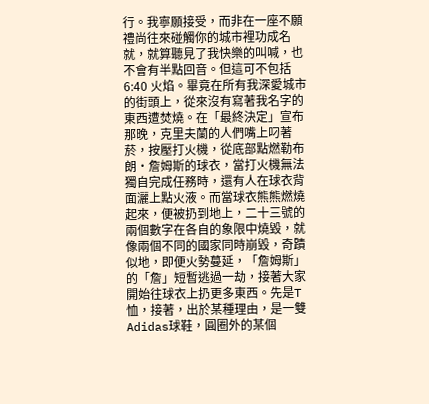行。我寧願接受，而非在一座不願禮尚往來碰觸你的城市裡功成名就，就算聽見了我快樂的叫喊，也不會有半點回音。但這可不包括 6:40 火焰。畢竟在所有我深愛城市的街頭上，從來沒有寫著我名字的東西遭焚燒。在「最終決定」宣布那晚，克里夫蘭的人們嘴上叼著菸，按壓打火機，從底部點燃勒布朗・詹姆斯的球衣，當打火機無法獨自完成任務時，還有人在球衣背面灑上點火液。而當球衣熊熊燃燒起來，便被扔到地上，二十三號的兩個數字在各自的象限中燒毀，就像兩個不同的國家同時崩毀，奇蹟似地，即便火勢蔓延，「詹姆斯」的「詹」短暫逃過一劫，接著大家開始往球衣上扔更多東西。先是T恤，接著，出於某種理由，是一雙Adidas球鞋，圓圈外的某個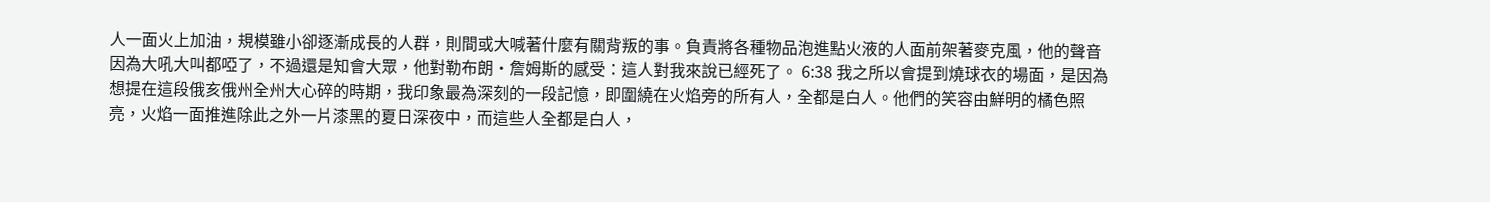人一面火上加油，規模雖小卻逐漸成長的人群，則間或大喊著什麼有關背叛的事。負責將各種物品泡進點火液的人面前架著麥克風，他的聲音因為大吼大叫都啞了，不過還是知會大眾，他對勒布朗・詹姆斯的感受：這人對我來說已經死了。 6:38 我之所以會提到燒球衣的場面，是因為想提在這段俄亥俄州全州大心碎的時期，我印象最為深刻的一段記憶，即圍繞在火焰旁的所有人，全都是白人。他們的笑容由鮮明的橘色照亮，火焰一面推進除此之外一片漆黑的夏日深夜中，而這些人全都是白人，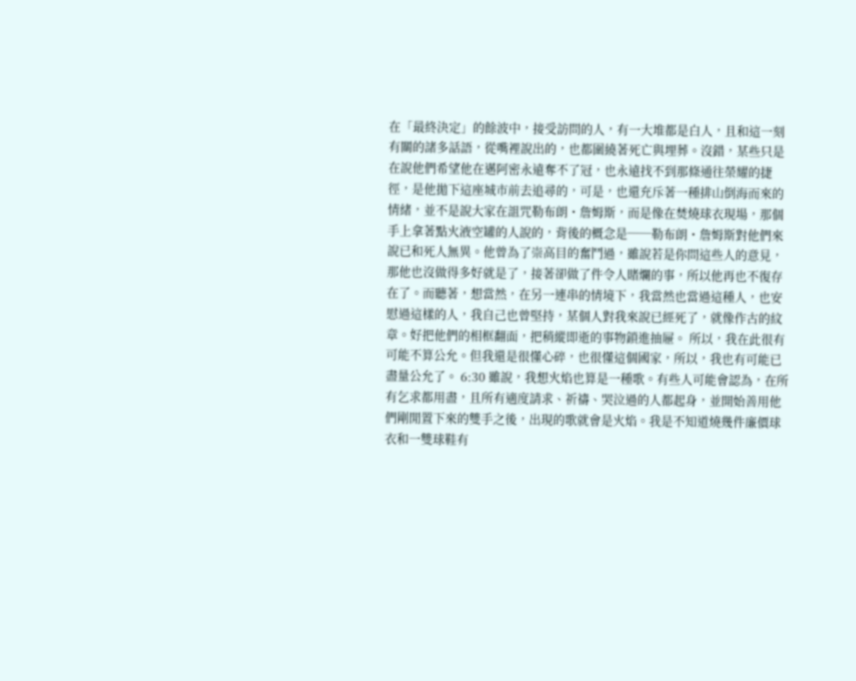在「最終決定」的餘波中，接受訪問的人，有一大堆都是白人，且和這一刻有關的諸多話語，從嘴裡說出的，也都圍繞著死亡與埋葬。沒錯，某些只是在說他們希望他在邁阿密永遠奪不了冠，也永遠找不到那條通往榮耀的捷徑，是他拋下這座城市前去追尋的，可是，也還充斥著一種排山倒海而來的情緒，並不是說大家在詛咒勒布朗・詹姆斯，而是像在焚燒球衣現場，那個手上拿著點火液空罐的人說的，背後的概念是──勒布朗・詹姆斯對他們來說已和死人無異。他曾為了崇高目的奮鬥過，雖說若是你問這些人的意見，那他也沒做得多好就是了，接著卻做了件令人賭爛的事，所以他再也不復存在了。而聽著，想當然，在另一連串的情境下，我當然也當過這種人，也安慰過這樣的人，我自己也曾堅持，某個人對我來說已經死了，就像作古的紋章。好把他們的相框翻面，把稍縱即逝的事物鎖進抽屜。 所以，我在此很有可能不算公允。但我還是很懂心碎，也很懂這個國家，所以，我也有可能已盡量公允了。 6:30 雖說，我想火焰也算是一種歌。有些人可能會認為，在所有乞求都用盡，且所有適度請求、祈禱、哭泣過的人都起身，並開始善用他們剛閒置下來的雙手之後，出現的歌就會是火焰。我是不知道燒幾件廉價球衣和一雙球鞋有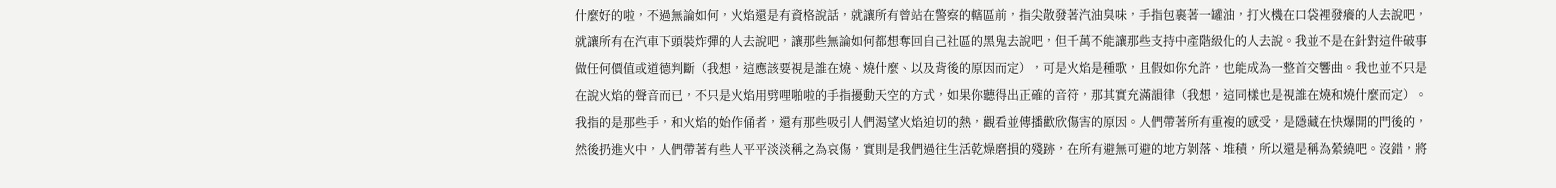什麼好的啦，不過無論如何，火焰還是有資格說話，就讓所有曾站在警察的轄區前，指尖散發著汽油臭味，手指包裹著一罐油，打火機在口袋裡發癢的人去說吧，就讓所有在汽車下頭裝炸彈的人去說吧，讓那些無論如何都想奪回自己社區的黑鬼去說吧，但千萬不能讓那些支持中產階級化的人去說。我並不是在針對這件破事做任何價值或道德判斷（我想，這應該要視是誰在燒、燒什麼、以及背後的原因而定），可是火焰是種歌，且假如你允許，也能成為一整首交響曲。我也並不只是在說火焰的聲音而已，不只是火焰用劈哩啪啦的手指擾動天空的方式，如果你聽得出正確的音符，那其實充滿韻律（我想，這同樣也是視誰在燒和燒什麼而定）。我指的是那些手，和火焰的始作俑者，還有那些吸引人們渴望火焰迫切的熱，觀看並傳播歡欣傷害的原因。人們帶著所有重複的感受，是隱藏在快爆開的門後的，然後扔進火中，人們帶著有些人平平淡淡稱之為哀傷，實則是我們過往生活乾燥磨損的殘跡，在所有避無可避的地方剝落、堆積，所以還是稱為縈繞吧。沒錯，將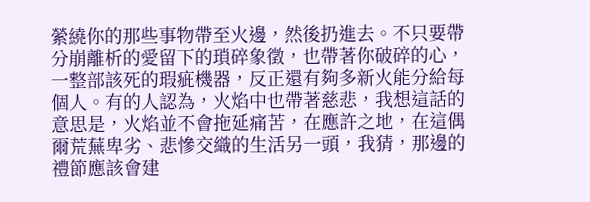縈繞你的那些事物帶至火邊，然後扔進去。不只要帶分崩離析的愛留下的瑣碎象徵，也帶著你破碎的心，一整部該死的瑕疵機器，反正還有夠多新火能分給每個人。有的人認為，火焰中也帶著慈悲，我想這話的意思是，火焰並不會拖延痛苦，在應許之地，在這偶爾荒蕪卑劣、悲慘交織的生活另一頭，我猜，那邊的禮節應該會建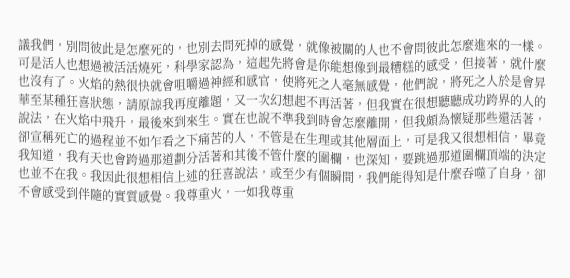議我們，別問彼此是怎麼死的，也別去問死掉的感覺，就像被關的人也不會問彼此怎麼進來的一樣。可是活人也想過被活活燒死，科學家認為，這起先將會是你能想像到最糟糕的感受，但接著，就什麼也沒有了。火焰的熱很快就會咀嚼過神經和感官，使將死之人毫無感覺，他們說，將死之人於是會昇華至某種狂喜狀態，請原諒我再度離題，又一次幻想起不再活著，但我實在很想聽聽成功跨界的人的說法，在火焰中飛升，最後來到來生。實在也說不準我到時會怎麼離開，但我頗為懷疑那些還活著，卻宣稱死亡的過程並不如乍看之下痛苦的人，不管是在生理或其他層面上，可是我又很想相信，畢竟我知道，我有天也會跨過那道劃分活著和其後不管什麼的圍欄，也深知，要跳過那道圍欄頂端的決定也並不在我。我因此很想相信上述的狂喜說法，或至少有個瞬間，我們能得知是什麼吞噬了自身，卻不會感受到伴隨的實質感覺。我尊重火，一如我尊重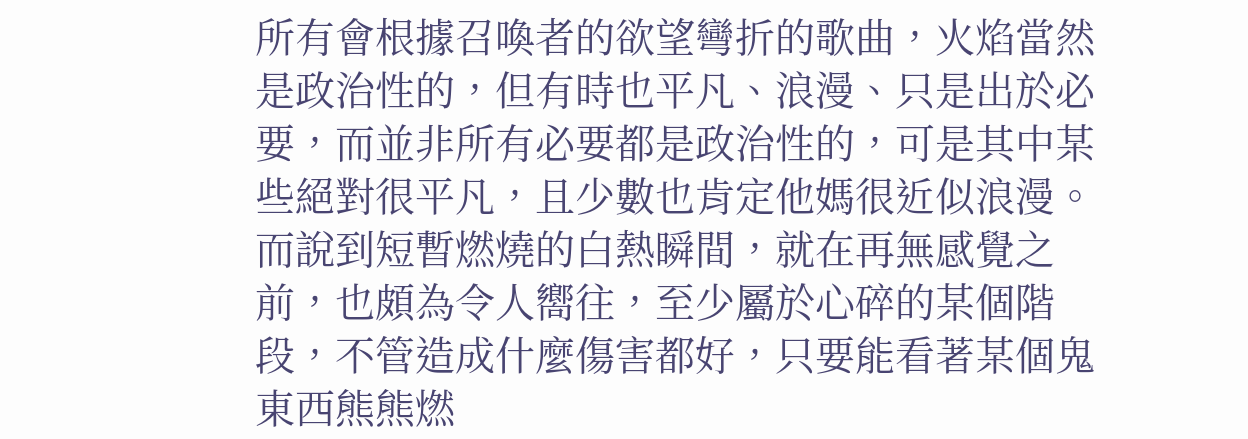所有會根據召喚者的欲望彎折的歌曲，火焰當然是政治性的，但有時也平凡、浪漫、只是出於必要，而並非所有必要都是政治性的，可是其中某些絕對很平凡，且少數也肯定他媽很近似浪漫。而說到短暫燃燒的白熱瞬間，就在再無感覺之前，也頗為令人嚮往，至少屬於心碎的某個階段，不管造成什麼傷害都好，只要能看著某個鬼東西熊熊燃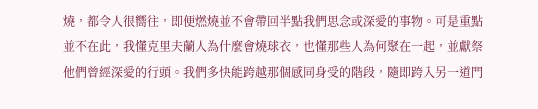燒，都令人很嚮往，即便燃燒並不會帶回半點我們思念或深愛的事物。可是重點並不在此，我懂克里夫蘭人為什麼會燒球衣，也懂那些人為何聚在一起，並獻祭他們曾經深愛的行頭。我們多快能跨越那個感同身受的階段，隨即跨入另一道門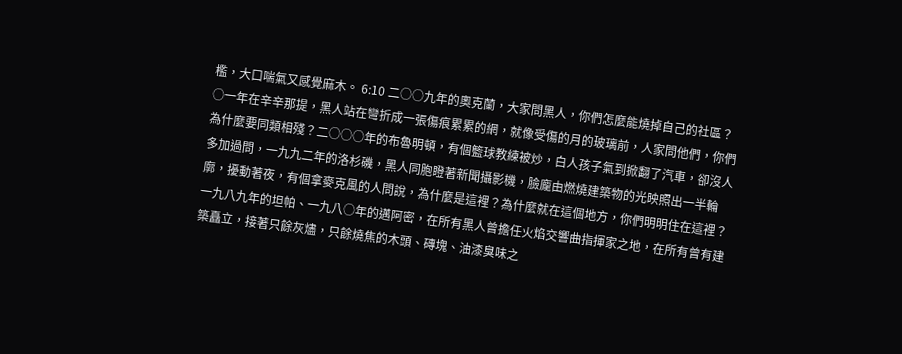檻，大口喘氣又感覺麻木。 6:10 二○○九年的奧克蘭，大家問黑人，你們怎麼能燒掉自己的社區？○一年在辛辛那提，黑人站在彎折成一張傷痕累累的網，就像受傷的月的玻璃前，人家問他們，你們為什麼要同類相殘？二○○○年的布魯明頓，有個籃球教練被炒，白人孩子氣到掀翻了汽車，卻沒人多加過問，一九九二年的洛杉磯，黑人同胞瞪著新聞攝影機，臉龐由燃燒建築物的光映照出一半輪廓，擾動著夜，有個拿麥克風的人問說，為什麼是這裡？為什麼就在這個地方，你們明明住在這裡？一九八九年的坦帕、一九八○年的邁阿密，在所有黑人曾擔任火焰交響曲指揮家之地，在所有曾有建築矗立，接著只餘灰燼，只餘燒焦的木頭、磚塊、油漆臭味之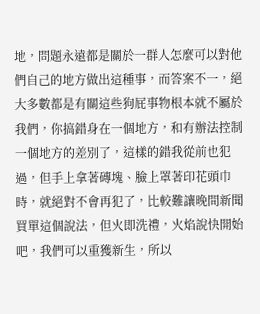地，問題永遠都是關於一群人怎麼可以對他們自己的地方做出這種事，而答案不一，絕大多數都是有關這些狗屁事物根本就不屬於我們，你搞錯身在一個地方，和有辦法控制一個地方的差別了，這樣的錯我從前也犯過，但手上拿著磚塊、臉上罩著印花頭巾時，就絕對不會再犯了，比較難讓晚間新聞買單這個說法，但火即洗禮，火焰說快開始吧，我們可以重獲新生，所以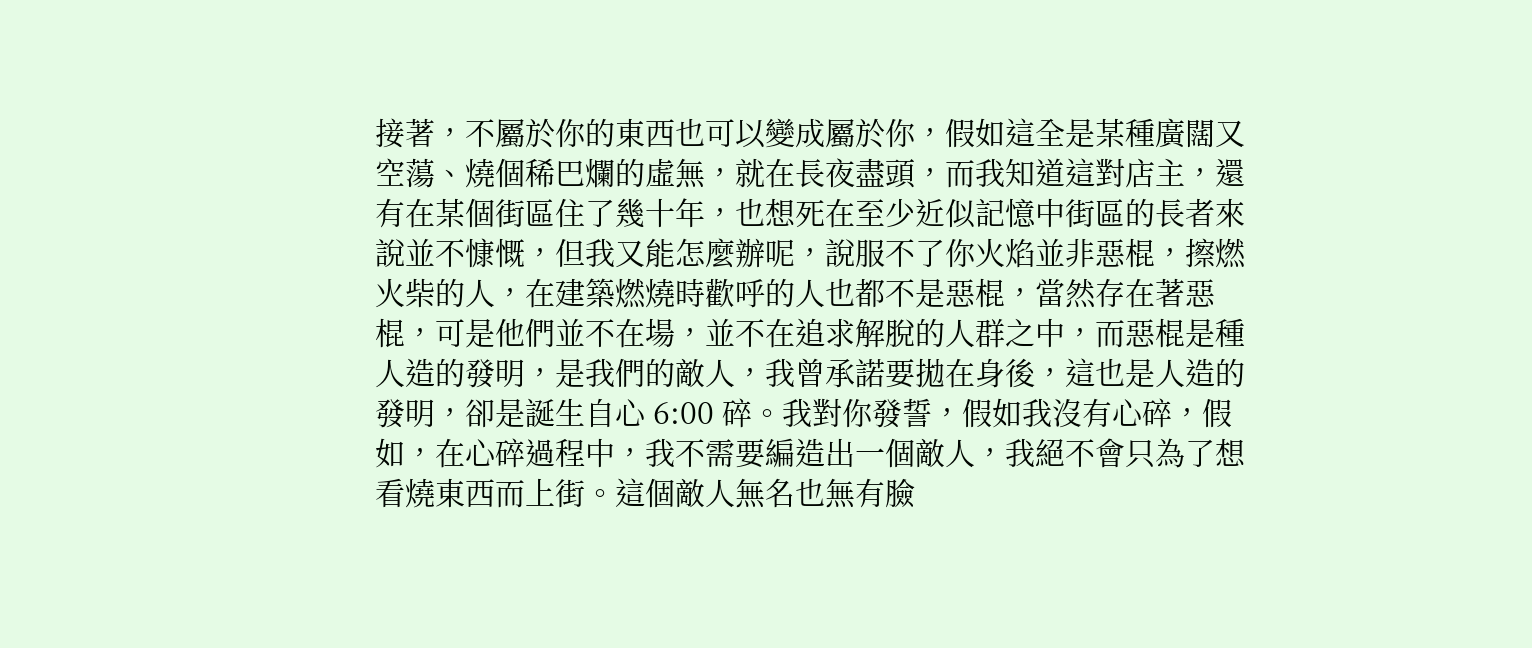接著，不屬於你的東西也可以變成屬於你，假如這全是某種廣闊又空蕩、燒個稀巴爛的虛無，就在長夜盡頭，而我知道這對店主，還有在某個街區住了幾十年，也想死在至少近似記憶中街區的長者來說並不慷慨，但我又能怎麼辦呢，說服不了你火焰並非惡棍，擦燃火柴的人，在建築燃燒時歡呼的人也都不是惡棍，當然存在著惡棍，可是他們並不在場，並不在追求解脫的人群之中，而惡棍是種人造的發明，是我們的敵人，我曾承諾要拋在身後，這也是人造的發明，卻是誕生自心 6:00 碎。我對你發誓，假如我沒有心碎，假如，在心碎過程中，我不需要編造出一個敵人，我絕不會只為了想看燒東西而上街。這個敵人無名也無有臉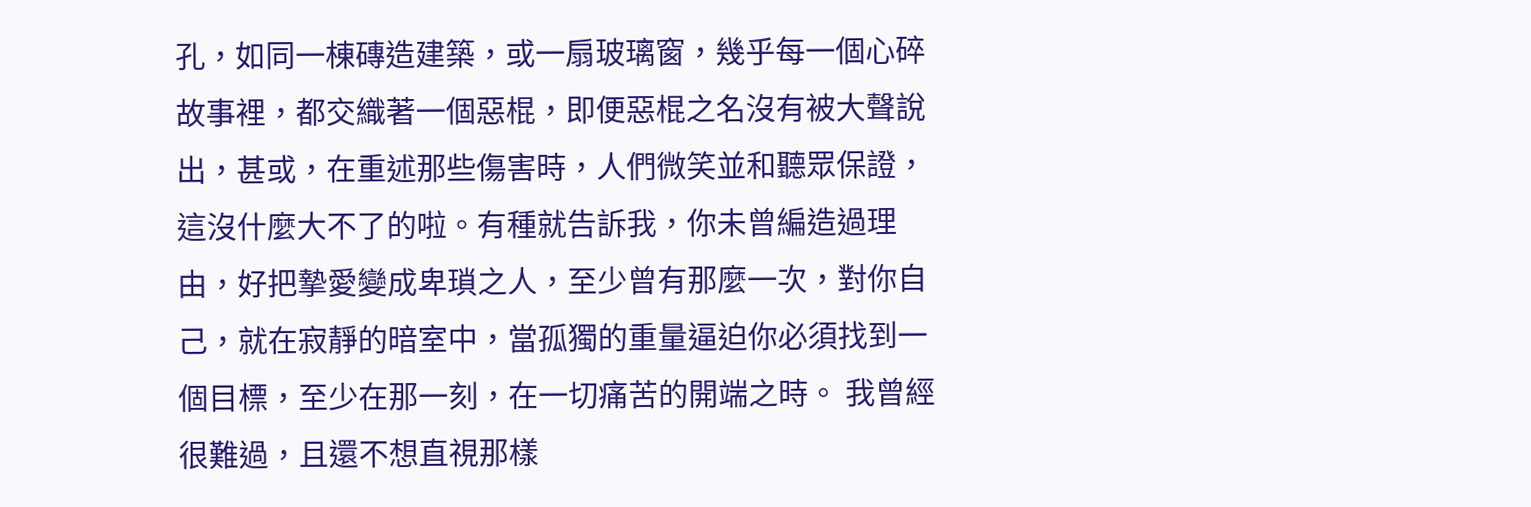孔，如同一棟磚造建築，或一扇玻璃窗，幾乎每一個心碎故事裡，都交織著一個惡棍，即便惡棍之名沒有被大聲說出，甚或，在重述那些傷害時，人們微笑並和聽眾保證，這沒什麼大不了的啦。有種就告訴我，你未曾編造過理由，好把摯愛變成卑瑣之人，至少曾有那麼一次，對你自己，就在寂靜的暗室中，當孤獨的重量逼迫你必須找到一個目標，至少在那一刻，在一切痛苦的開端之時。 我曾經很難過，且還不想直視那樣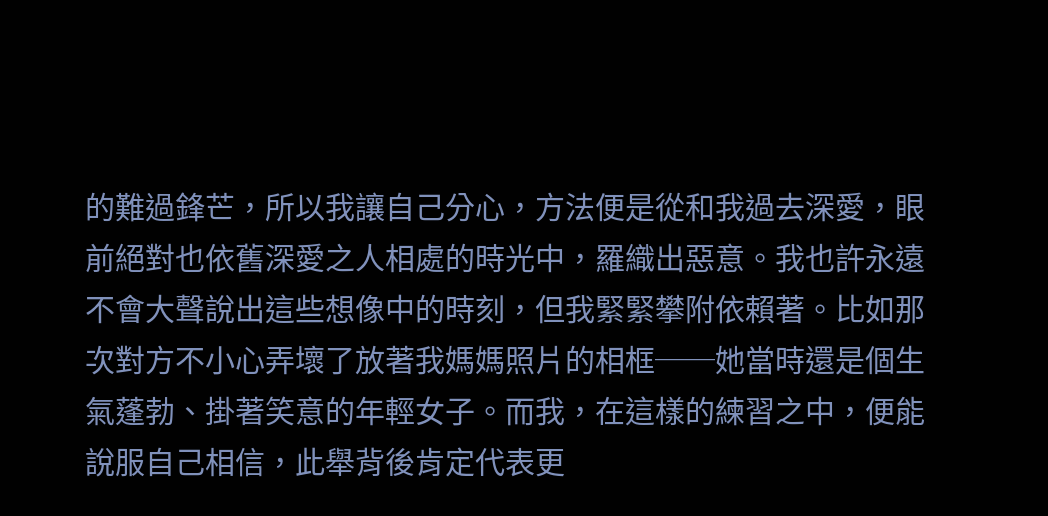的難過鋒芒，所以我讓自己分心，方法便是從和我過去深愛，眼前絕對也依舊深愛之人相處的時光中，羅織出惡意。我也許永遠不會大聲說出這些想像中的時刻，但我緊緊攀附依賴著。比如那次對方不小心弄壞了放著我媽媽照片的相框──她當時還是個生氣蓬勃、掛著笑意的年輕女子。而我，在這樣的練習之中，便能說服自己相信，此舉背後肯定代表更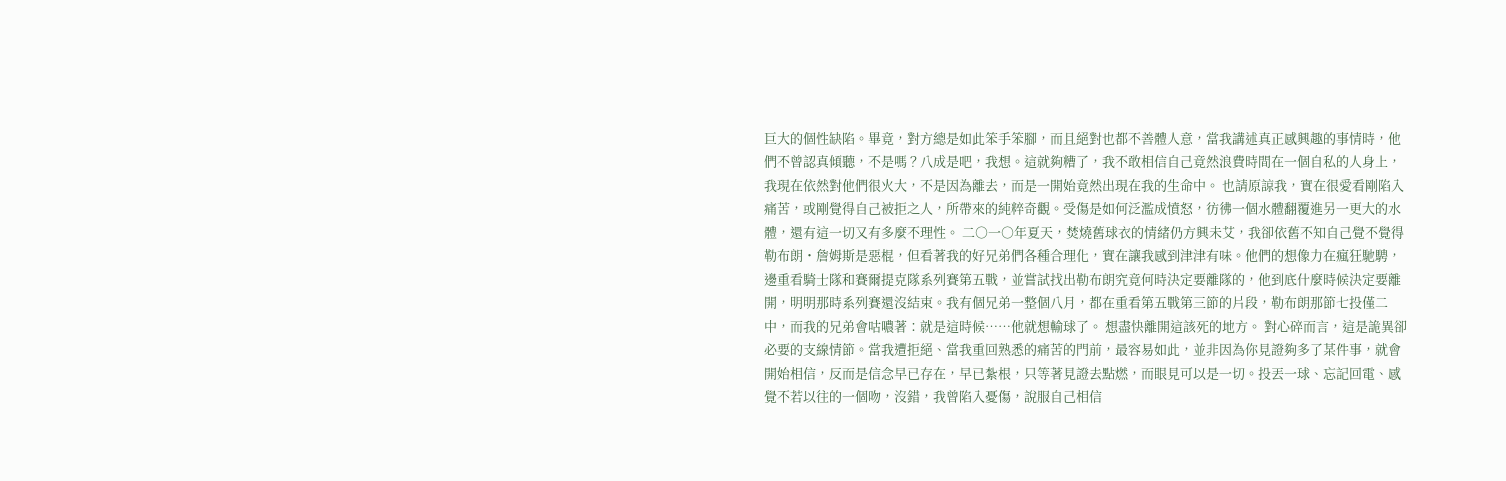巨大的個性缺陷。畢竟，對方總是如此笨手笨腳，而且絕對也都不善體人意，當我講述真正感興趣的事情時，他們不曾認真傾聽，不是嗎？八成是吧，我想。這就夠糟了，我不敢相信自己竟然浪費時間在一個自私的人身上，我現在依然對他們很火大，不是因為離去，而是一開始竟然出現在我的生命中。 也請原諒我，實在很愛看剛陷入痛苦，或剛覺得自己被拒之人，所帶來的純粹奇觀。受傷是如何泛濫成憤怒，彷彿一個水體翻覆進另一更大的水體，還有這一切又有多麼不理性。 二○一○年夏天，焚燒舊球衣的情緒仍方興未艾，我卻依舊不知自己覺不覺得勒布朗・詹姆斯是惡棍，但看著我的好兄弟們各種合理化，實在讓我感到津津有味。他們的想像力在瘋狂馳騁，邊重看騎士隊和賽爾提克隊系列賽第五戰，並嘗試找出勒布朗究竟何時決定要離隊的，他到底什麼時候決定要離開，明明那時系列賽還沒結束。我有個兄弟一整個八月，都在重看第五戰第三節的片段，勒布朗那節七投僅二中，而我的兄弟會咕噥著：就是這時候……他就想輸球了。 想盡快離開這該死的地方。 對心碎而言，這是詭異卻必要的支線情節。當我遭拒絕、當我重回熟悉的痛苦的門前，最容易如此，並非因為你見證夠多了某件事，就會開始相信，反而是信念早已存在，早已紮根，只等著見證去點燃，而眼見可以是一切。投丟一球、忘記回電、感覺不若以往的一個吻，沒錯，我曾陷入憂傷，說服自己相信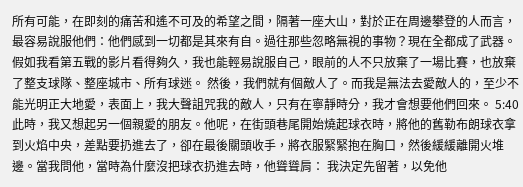所有可能，在即刻的痛苦和遙不可及的希望之間，隔著一座大山，對於正在周邊攀登的人而言，最容易說服他們：他們感到一切都是其來有自。過往那些忽略無視的事物？現在全都成了武器。假如我看第五戰的影片看得夠久，我也能輕易說服自己，眼前的人不只放棄了一場比賽，也放棄了整支球隊、整座城市、所有球迷。 然後，我們就有個敵人了。而我是無法去愛敵人的，至少不能光明正大地愛，表面上，我大聲詛咒我的敵人，只有在寧靜時分，我才會想要他們回來。 5:40 此時，我又想起另一個親愛的朋友。他呢，在街頭巷尾開始燒起球衣時，將他的舊勒布朗球衣拿到火焰中央，差點要扔進去了，卻在最後關頭收手，將衣服緊緊抱在胸口，然後緩緩離開火堆邊。當我問他，當時為什麼沒把球衣扔進去時，他聳聳肩： 我決定先留著，以免他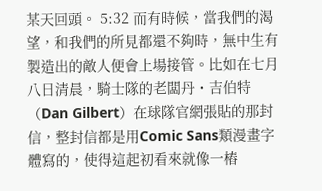某天回頭。 5:32 而有時候，當我們的渴望，和我們的所見都還不夠時，無中生有製造出的敵人便會上場接管。比如在七月八日清晨，騎士隊的老闆丹・吉伯特（Dan Gilbert）在球隊官網張貼的那封信，整封信都是用Comic Sans類漫畫字體寫的，使得這起初看來就像一樁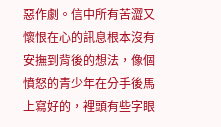惡作劇。信中所有苦澀又懷恨在心的訊息根本沒有安撫到背後的想法，像個憤怒的青少年在分手後馬上寫好的，裡頭有些字眼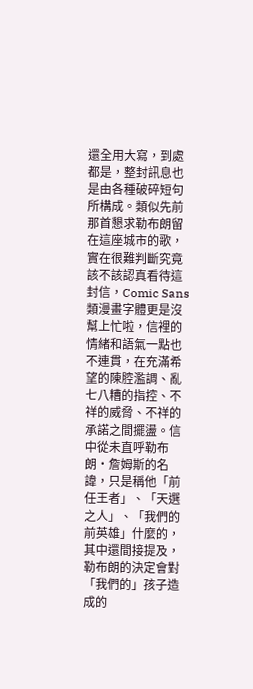還全用大寫，到處都是，整封訊息也是由各種破碎短句所構成。類似先前那首懇求勒布朗留在這座城市的歌，實在很難判斷究竟該不該認真看待這封信，Comic Sans類漫畫字體更是沒幫上忙啦，信裡的情緒和語氣一點也不連貫，在充滿希望的陳腔濫調、亂七八糟的指控、不祥的威脅、不祥的承諾之間擺盪。信中從未直呼勒布朗・詹姆斯的名諱，只是稱他「前任王者」、「天選之人」、「我們的前英雄」什麼的，其中還間接提及，勒布朗的決定會對「我們的」孩子造成的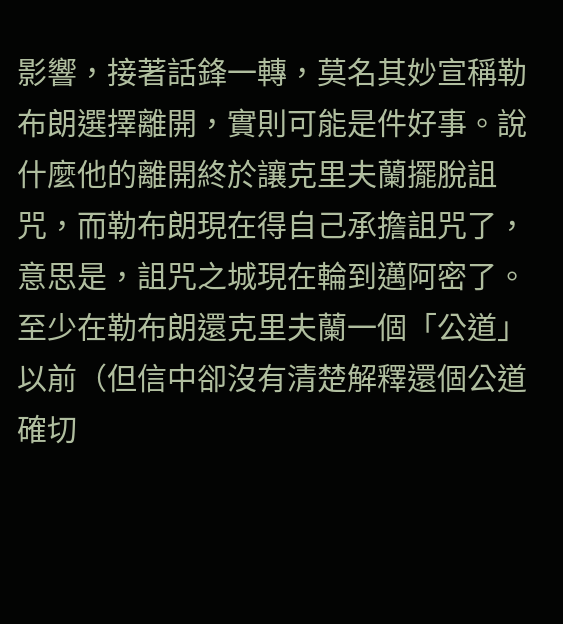影響，接著話鋒一轉，莫名其妙宣稱勒布朗選擇離開，實則可能是件好事。說什麼他的離開終於讓克里夫蘭擺脫詛咒，而勒布朗現在得自己承擔詛咒了，意思是，詛咒之城現在輪到邁阿密了。至少在勒布朗還克里夫蘭一個「公道」以前（但信中卻沒有清楚解釋還個公道確切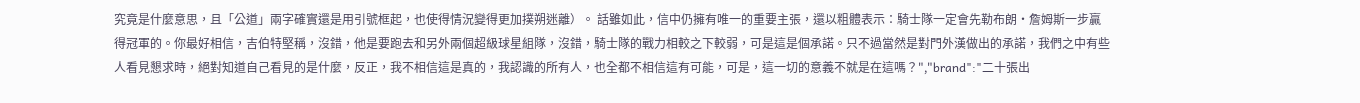究竟是什麼意思，且「公道」兩字確實還是用引號框起，也使得情況變得更加撲朔迷離）。 話雖如此，信中仍擁有唯一的重要主張，還以粗體表示：騎士隊一定會先勒布朗・詹姆斯一步贏得冠軍的。你最好相信，吉伯特堅稱，沒錯，他是要跑去和另外兩個超級球星組隊，沒錯，騎士隊的戰力相較之下較弱，可是這是個承諾。只不過當然是對門外漢做出的承諾，我們之中有些人看見懇求時，絕對知道自己看見的是什麼，反正，我不相信這是真的，我認識的所有人，也全都不相信這有可能，可是，這一切的意義不就是在這嗎？","brand":"二十張出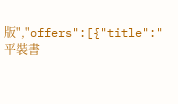版","offers":[{"title":"平裝書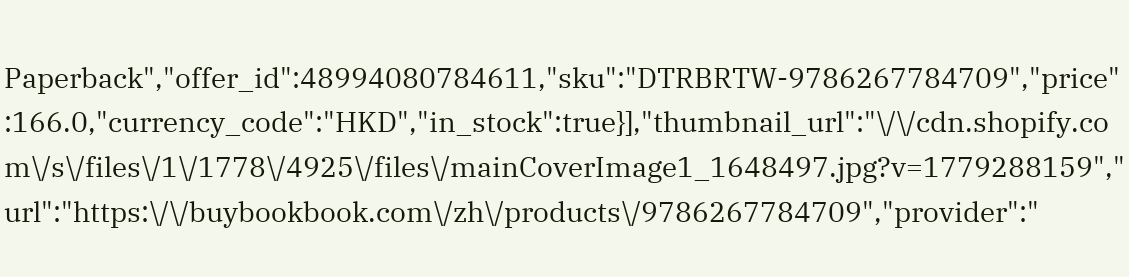Paperback","offer_id":48994080784611,"sku":"DTRBRTW-9786267784709","price":166.0,"currency_code":"HKD","in_stock":true}],"thumbnail_url":"\/\/cdn.shopify.com\/s\/files\/1\/1778\/4925\/files\/mainCoverImage1_1648497.jpg?v=1779288159","url":"https:\/\/buybookbook.com\/zh\/products\/9786267784709","provider":"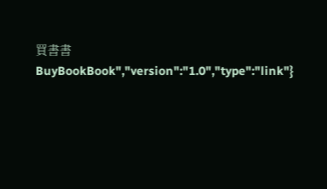買書書 BuyBookBook","version":"1.0","type":"link"}